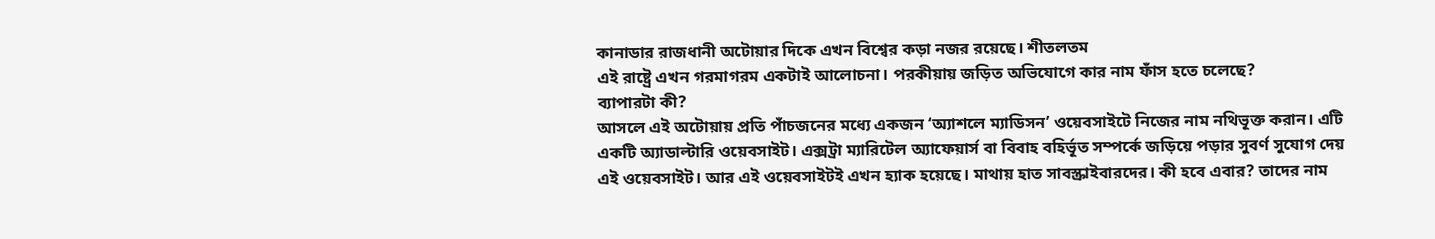কানাডার রাজধানী অটোয়ার দিকে এখন বিশ্বের কড়া নজর রয়েছে। শীতলতম
এই রাষ্ট্রে এখন গরমাগরম একটাই আলোচনা। পরকীয়ায় জড়িত অভিযোগে কার নাম ফাঁস হতে চলেছে?
ব্যাপারটা কী?
আসলে এই অটোয়ায় প্রতি পাঁচজনের মধ্যে একজন ‘অ্যাশলে ম্যাডিসন’ ওয়েবসাইটে নিজের নাম নথিভূক্ত করান। এটি একটি অ্যাডাল্টারি ওয়েবসাইট। এক্সট্রা ম্যারিটেল অ্যাফেয়ার্স বা বিবাহ বহির্ভূত সম্পর্কে জড়িয়ে পড়ার সুবর্ণ সুযোগ দেয় এই ওয়েবসাইট। আর এই ওয়েবসাইটই এখন হ্যাক হয়েছে। মাথায় হাত সাবস্ক্রাইবারদের। কী হবে এবার? তাদের নাম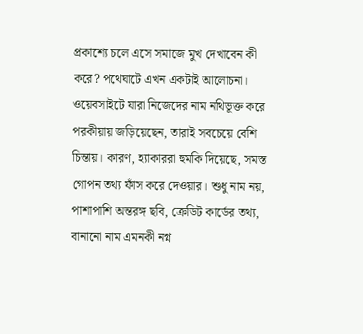প্রকাশ্যে চলে এসে সমাজে মুখ দেখাবেন কী করে? পথেঘাটে এখন একটাই আলোচনা।
ওয়েবসাইটে যারা নিজেদের নাম নথিভূক্ত করে পরকীয়ায় জড়িয়েছেন, তারাই সবচেয়ে বেশি চিন্তায়। কারণ, হ্যাকাররা হুমকি দিয়েছে, সমস্ত গোপন তথ্য ফাঁস করে দেওয়ার। শুধু নাম নয়, পাশাপাশি অন্তরঙ্গ ছবি, ক্রেডিট কার্ডের তথ্য, বানানো নাম এমনকী নগ্ন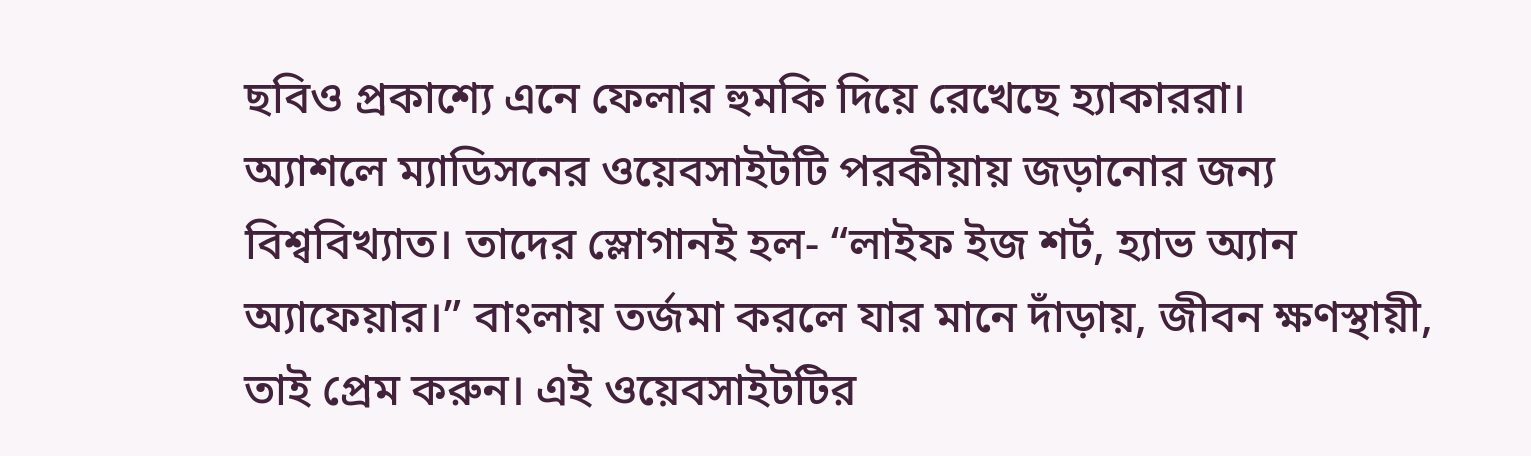ছবিও প্রকাশ্যে এনে ফেলার হুমকি দিয়ে রেখেছে হ্যাকাররা।
অ্যাশলে ম্যাডিসনের ওয়েবসাইটটি পরকীয়ায় জড়ানোর জন্য বিশ্ববিখ্যাত। তাদের স্লোগানই হল- “লাইফ ইজ শর্ট, হ্যাভ অ্যান অ্যাফেয়ার।” বাংলায় তর্জমা করলে যার মানে দাঁড়ায়, জীবন ক্ষণস্থায়ী, তাই প্রেম করুন। এই ওয়েবসাইটটির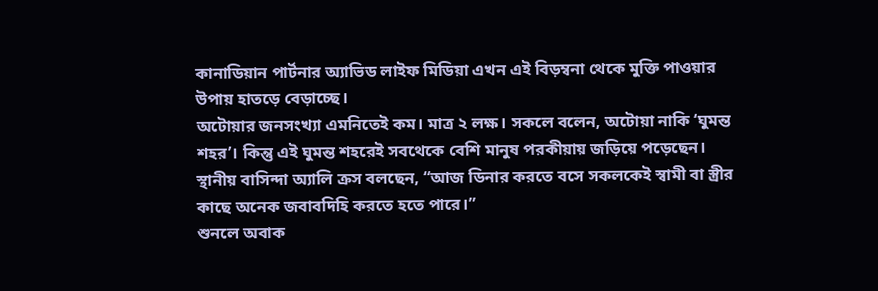কানাডিয়ান পার্টনার অ্যাভিড লাইফ মিডিয়া এখন এই বিড়ম্বনা থেকে মুক্তি পাওয়ার উপায় হাতড়ে বেড়াচ্ছে।
অটোয়ার জনসংখ্যা এমনিতেই কম। মাত্র ২ লক্ষ। সকলে বলেন, অটোয়া নাকি ‘ঘুমন্ত শহর’। কিন্তু এই ঘুমন্ত শহরেই সবথেকে বেশি মানুষ পরকীয়ায় জড়িয়ে পড়েছেন। স্থানীয় বাসিন্দা অ্যালি ক্রস বলছেন, “আজ ডিনার করতে বসে সকলকেই স্বামী বা স্ত্রীর কাছে অনেক জবাবদিহি করতে হতে পারে।”
শুনলে অবাক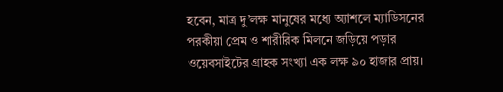হবেন, মাত্র দু’লক্ষ মানুষের মধ্যে অ্যাশলে ম্যাডিসনের পরকীয়া প্রেম ও শারীরিক মিলনে জড়িয়ে পড়ার ওয়েবসাইটের গ্রাহক সংখ্যা এক লক্ষ ৯০ হাজার প্রায়।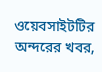ওয়েবসাইটটির অন্দরের খবর,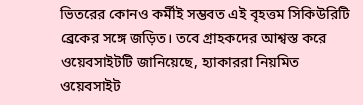ভিতরের কোনও কর্মীই সম্ভবত এই বৃহত্তম সিকিউরিটি ব্রেকের সঙ্গে জড়িত। তবে গ্রাহকদের আশ্বস্ত করে ওয়েবসাইটটি জানিয়েছে, হ্যাকাররা নিয়মিত ওয়েবসাইট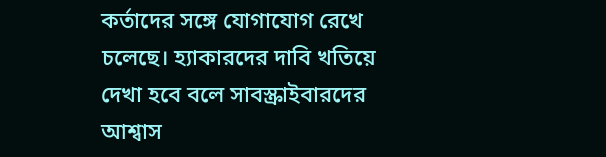কর্তাদের সঙ্গে যোগাযোগ রেখে চলেছে। হ্যাকারদের দাবি খতিয়ে দেখা হবে বলে সাবস্ক্রাইবারদের আশ্বাস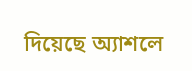দিয়েছে অ্যাশলে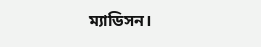ম্যাডিসন।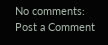No comments:
Post a Comment